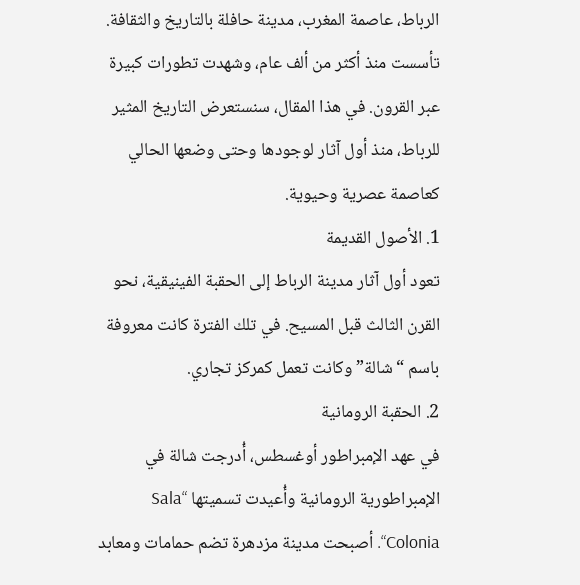الرباط، عاصمة المغرب، مدينة حافلة بالتاريخ والثقافة. تأسست منذ أكثر من ألف عام، وشهدت تطورات كبيرة عبر القرون. في هذا المقال، سنستعرض التاريخ المثير للرباط، منذ أول آثار لوجودها وحتى وضعها الحالي كعاصمة عصرية وحيوية.
1. الأصول القديمة
تعود أول آثار مدينة الرباط إلى الحقبة الفينيقية، نحو القرن الثالث قبل المسيح. في تلك الفترة كانت معروفة باسم “شالة” وكانت تعمل كمركز تجاري.
2. الحقبة الرومانية
في عهد الإمبراطور أوغسطس، أُدرجت شالة في الإمبراطورية الرومانية وأُعيدت تسميتها “Sala Colonia“. أصبحت مدينة مزدهرة تضم حمامات ومعابد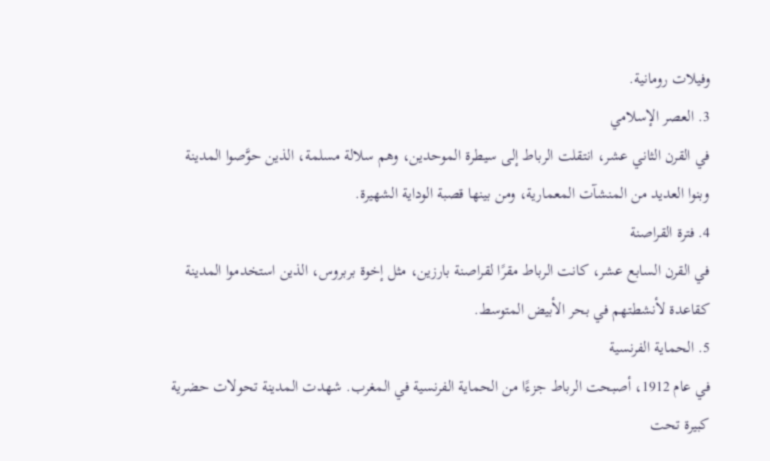وفيلات رومانية.
3. العصر الإسلامي
في القرن الثاني عشر، انتقلت الرباط إلى سيطرة الموحدين، وهم سلالة مسلمة، الذين حوَّصوا المدينة وبنوا العديد من المنشآت المعمارية، ومن بينها قصبة الوداية الشهيرة.
4. فترة القراصنة
في القرن السابع عشر، كانت الرباط مقرًا لقراصنة بارزين، مثل إخوة بربروس، الذين استخدموا المدينة كقاعدة لأنشطتهم في بحر الأبيض المتوسط.
5. الحماية الفرنسية
في عام 1912، أصبحت الرباط جزءًا من الحماية الفرنسية في المغرب. شهدت المدينة تحولات حضرية كبيرة تحت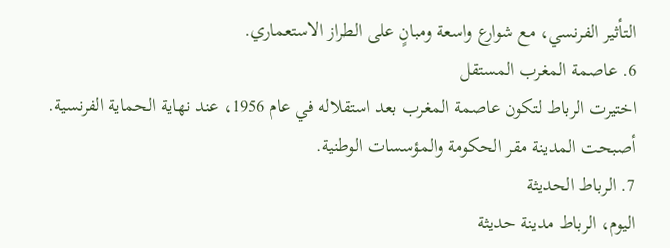التأثير الفرنسي، مع شوارع واسعة ومبانٍ على الطراز الاستعماري.
6. عاصمة المغرب المستقل
اختيرت الرباط لتكون عاصمة المغرب بعد استقلاله في عام 1956، عند نهاية الحماية الفرنسية. أصبحت المدينة مقر الحكومة والمؤسسات الوطنية.
7. الرباط الحديثة
اليوم، الرباط مدينة حديثة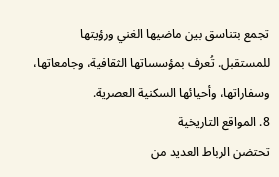تجمع بتناسق بين ماضيها الغني ورؤيتها للمستقبل. تُعرف بمؤسساتها الثقافية، وجامعاتها، وسفاراتها، وأحيائها السكنية العصرية.
8. المواقع التاريخية
تحتضن الرباط العديد من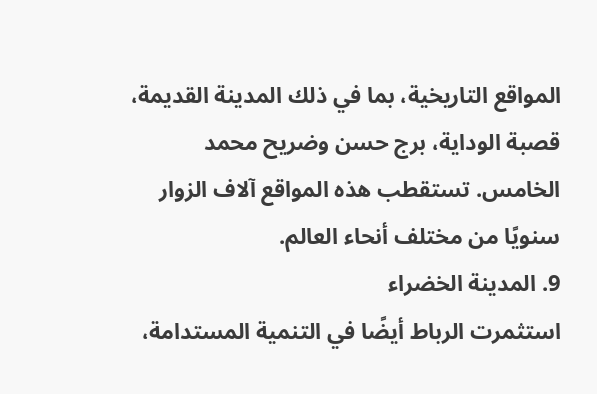المواقع التاريخية، بما في ذلك المدينة القديمة، قصبة الوداية، برج حسن وضريح محمد الخامس. تستقطب هذه المواقع آلاف الزوار سنويًا من مختلف أنحاء العالم.
9. المدينة الخضراء
استثمرت الرباط أيضًا في التنمية المستدامة،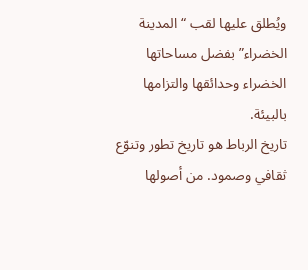ويُطلق عليها لقب “المدينة الخضراء” بفضل مساحاتها الخضراء وحدائقها والتزامها بالبيئة.
تاريخ الرباط هو تاريخ تطور وتنوّع ثقافي وصمود. من أصولها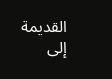القديمة إلى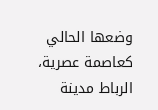وضعها الحالي كعاصمة عصرية، الرباط مدينة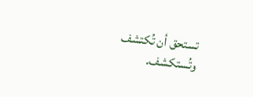تستحق أن تُكتشف وتُستكشف.